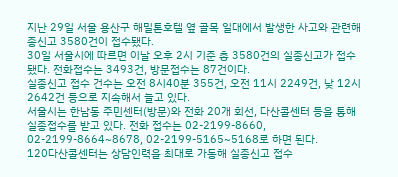지난 29일 서울 용산구 해밀톤호텔 옆 골목 일대에서 발생한 사고와 관련해 종신고 3580건이 접수됐다.
30일 서울시에 따르면 이날 오후 2시 기준 총 3580건의 실종신고가 접수됐다. 전화접수는 3493건, 방문접수는 87건이다.
실종신고 접수 건수는 오전 8시40분 355건, 오전 11시 2249건, 낮 12시 2642건 등으로 지속해서 늘고 있다.
서울시는 한남동 주민센터(방문)와 전화 20개 회선, 다산콜센터 등을 통해 실종접수를 받고 있다. 전화 접수는 02-2199-8660, 02-2199-8664~8678, 02-2199-5165~5168로 하면 된다.
120다산콜센터는 상담인력을 최대로 가동해 실종신고 접수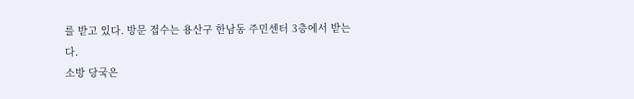를 받고 있다. 방문 접수는 용산구 한남동 주민센터 3층에서 받는다.
소방 당국은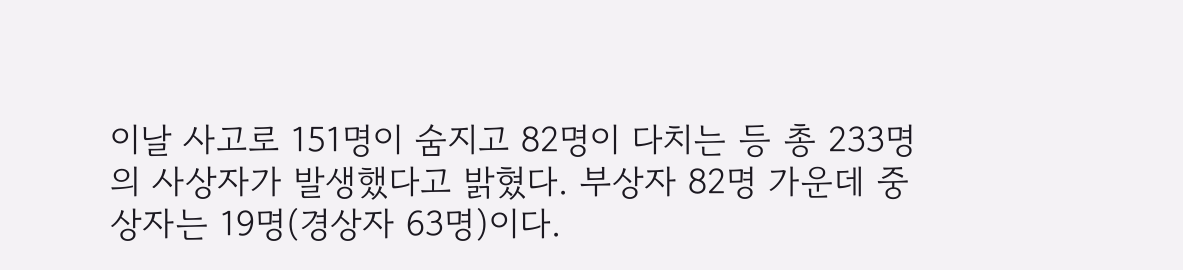이날 사고로 151명이 숨지고 82명이 다치는 등 총 233명의 사상자가 발생했다고 밝혔다. 부상자 82명 가운데 중상자는 19명(경상자 63명)이다.